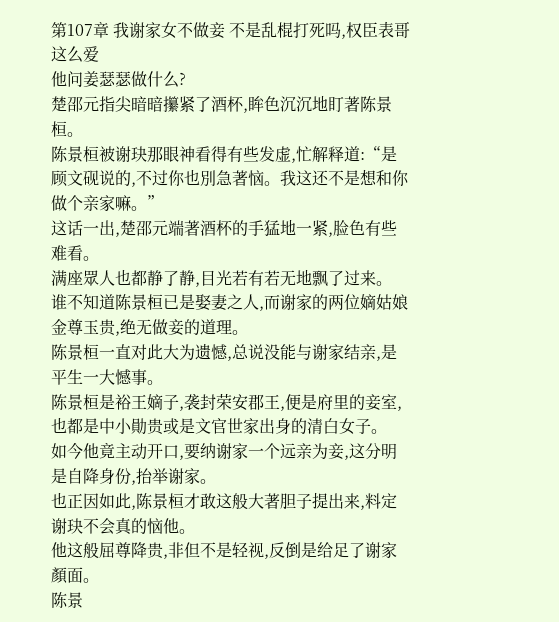第107章 我谢家女不做妾 不是乱棍打死吗,权臣表哥这么爱
他问姜瑟瑟做什么?
楚邵元指尖暗暗攥紧了酒杯,眸色沉沉地盯著陈景桓。
陈景桓被谢玦那眼神看得有些发虚,忙解释道:“是顾文砚说的,不过你也別急著恼。我这还不是想和你做个亲家嘛。”
这话一出,楚邵元端著酒杯的手猛地一紧,脸色有些难看。
满座眾人也都静了静,目光若有若无地飘了过来。
谁不知道陈景桓已是娶妻之人,而谢家的两位嫡姑娘金尊玉贵,绝无做妾的道理。
陈景桓一直对此大为遗憾,总说没能与谢家结亲,是平生一大憾事。
陈景桓是裕王嫡子,袭封荣安郡王,便是府里的妾室,也都是中小勛贵或是文官世家出身的清白女子。
如今他竟主动开口,要纳谢家一个远亲为妾,这分明是自降身份,抬举谢家。
也正因如此,陈景桓才敢这般大著胆子提出来,料定谢玦不会真的恼他。
他这般屈尊降贵,非但不是轻视,反倒是给足了谢家顏面。
陈景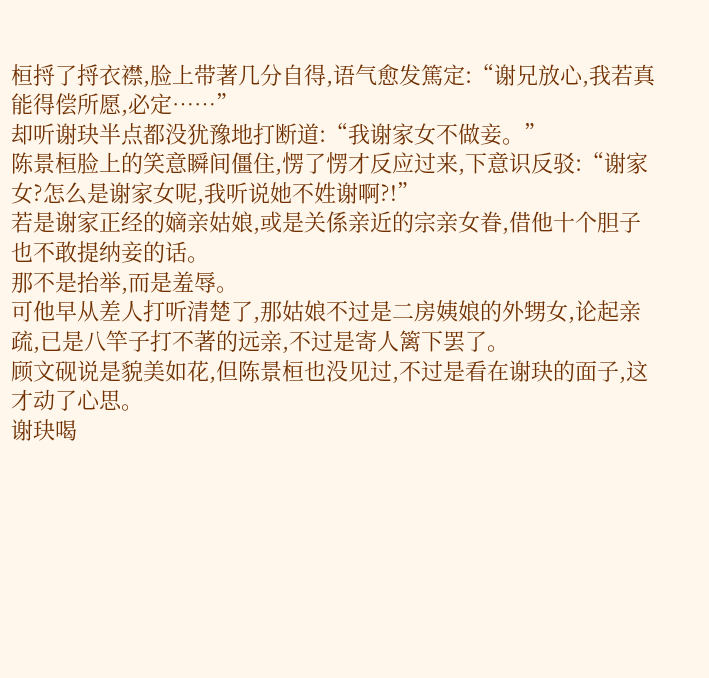桓捋了捋衣襟,脸上带著几分自得,语气愈发篤定:“谢兄放心,我若真能得偿所愿,必定……”
却听谢玦半点都没犹豫地打断道:“我谢家女不做妾。”
陈景桓脸上的笑意瞬间僵住,愣了愣才反应过来,下意识反驳:“谢家女?怎么是谢家女呢,我听说她不姓谢啊?!”
若是谢家正经的嫡亲姑娘,或是关係亲近的宗亲女眷,借他十个胆子也不敢提纳妾的话。
那不是抬举,而是羞辱。
可他早从差人打听清楚了,那姑娘不过是二房姨娘的外甥女,论起亲疏,已是八竿子打不著的远亲,不过是寄人篱下罢了。
顾文砚说是貌美如花,但陈景桓也没见过,不过是看在谢玦的面子,这才动了心思。
谢玦喝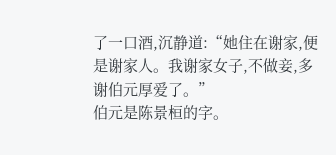了一口酒,沉静道:“她住在谢家,便是谢家人。我谢家女子,不做妾,多谢伯元厚爱了。”
伯元是陈景桓的字。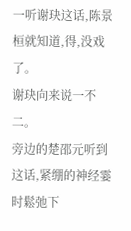一听谢玦这话,陈景桓就知道,得,没戏了。
谢玦向来说一不二。
旁边的楚邵元听到这话,紧绷的神经霎时鬆弛下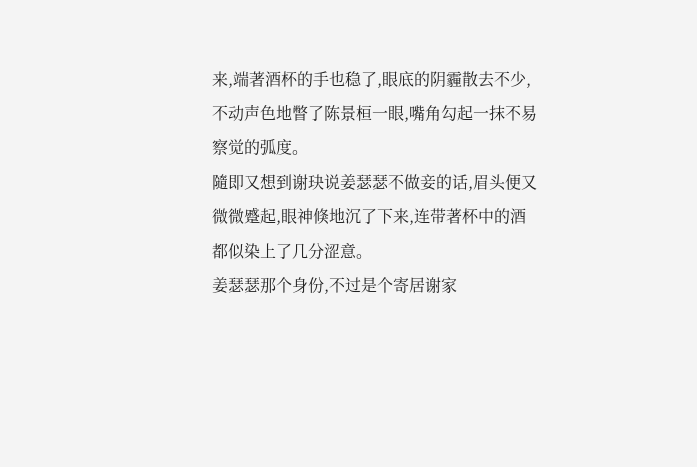来,端著酒杯的手也稳了,眼底的阴霾散去不少,不动声色地瞥了陈景桓一眼,嘴角勾起一抹不易察觉的弧度。
隨即又想到谢玦说姜瑟瑟不做妾的话,眉头便又微微蹙起,眼神倏地沉了下来,连带著杯中的酒都似染上了几分涩意。
姜瑟瑟那个身份,不过是个寄居谢家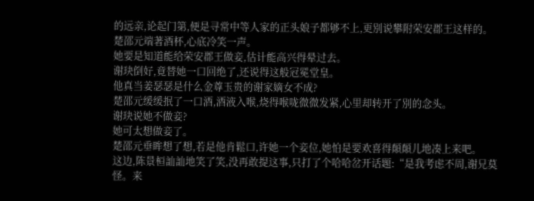的远亲,论起门第,便是寻常中等人家的正头娘子都够不上,更別说攀附荣安郡王这样的。
楚邵元端著酒杯,心底冷笑一声。
她要是知道能给荣安郡王做妾,估计能高兴得晕过去。
谢玦倒好,竟替她一口回绝了,还说得这般冠冕堂皇。
他真当姜瑟瑟是什么金尊玉贵的谢家嫡女不成?
楚邵元缓缓抿了一口酒,酒液入喉,烧得喉咙微微发紧,心里却转开了別的念头。
谢玦说她不做妾?
她可太想做妾了。
楚邵元垂眸想了想,若是他肯鬆口,许她一个妾位,她怕是要欢喜得顛顛儿地凑上来吧。
这边,陈景桓訕訕地笑了笑,没再敢提这事,只打了个哈哈岔开话题:“是我考虑不周,谢兄莫怪。来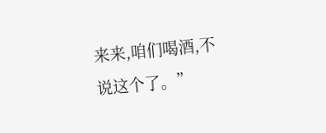来来,咱们喝酒,不说这个了。”